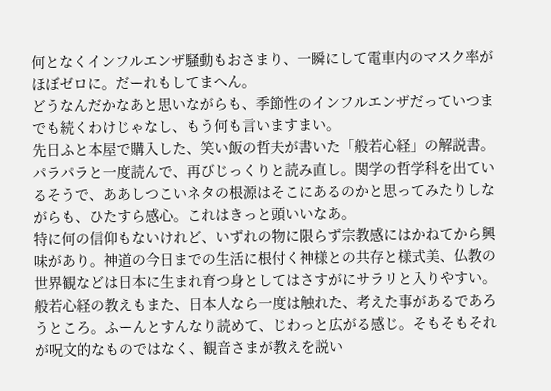何となくインフルエンザ騒動もおさまり、一瞬にして電車内のマスク率がほぼゼロに。だーれもしてまへん。
どうなんだかなあと思いながらも、季節性のインフルエンザだっていつまでも続くわけじゃなし、もう何も言いますまい。
先日ふと本屋で購入した、笑い飯の哲夫が書いた「般若心経」の解説書。パラパラと一度読んで、再びじっくりと読み直し。関学の哲学科を出ているそうで、ああしつこいネタの根源はそこにあるのかと思ってみたりしながらも、ひたすら感心。これはきっと頭いいなあ。
特に何の信仰もないけれど、いずれの物に限らず宗教感にはかねてから興味があり。神道の今日までの生活に根付く神様との共存と様式美、仏教の世界観などは日本に生まれ育つ身としてはさすがにサラリと入りやすい。
般若心経の教えもまた、日本人なら一度は触れた、考えた事があるであろうところ。ふーんとすんなり読めて、じわっと広がる感じ。そもそもそれが呪文的なものではなく、観音さまが教えを説い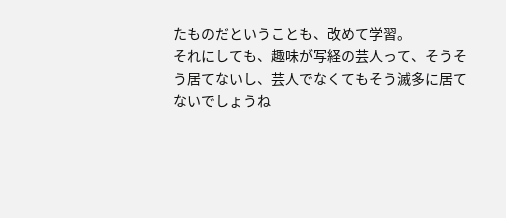たものだということも、改めて学習。
それにしても、趣味が写経の芸人って、そうそう居てないし、芸人でなくてもそう滅多に居てないでしょうね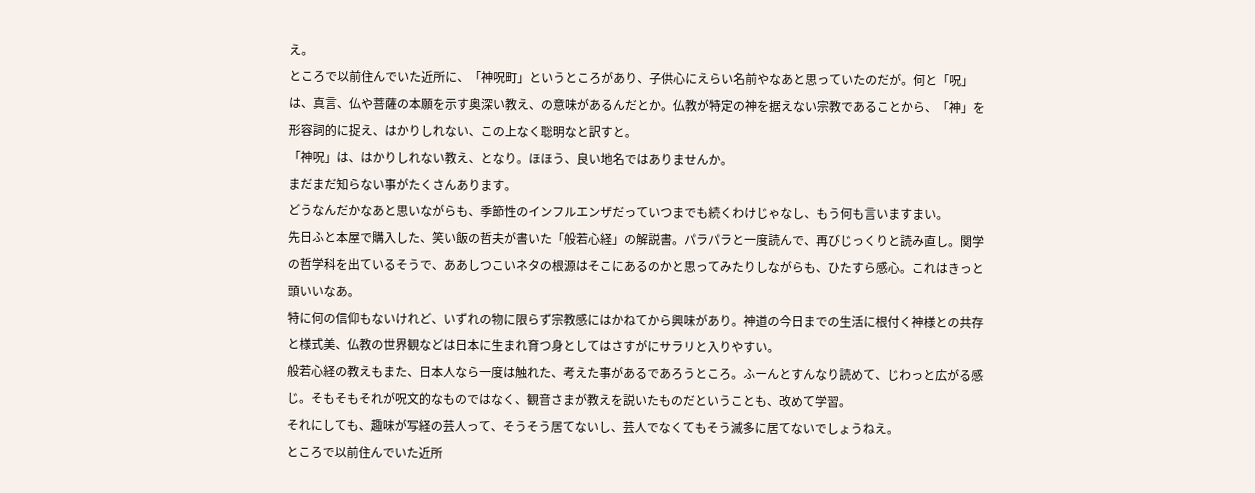え。
ところで以前住んでいた近所に、「神呪町」というところがあり、子供心にえらい名前やなあと思っていたのだが。何と「呪」は、真言、仏や菩薩の本願を示す奥深い教え、の意味があるんだとか。仏教が特定の神を据えない宗教であることから、「神」を形容詞的に捉え、はかりしれない、この上なく聡明なと訳すと。
「神呪」は、はかりしれない教え、となり。ほほう、良い地名ではありませんか。
まだまだ知らない事がたくさんあります。
どうなんだかなあと思いながらも、季節性のインフルエンザだっていつまでも続くわけじゃなし、もう何も言いますまい。
先日ふと本屋で購入した、笑い飯の哲夫が書いた「般若心経」の解説書。パラパラと一度読んで、再びじっくりと読み直し。関学の哲学科を出ているそうで、ああしつこいネタの根源はそこにあるのかと思ってみたりしながらも、ひたすら感心。これはきっと頭いいなあ。
特に何の信仰もないけれど、いずれの物に限らず宗教感にはかねてから興味があり。神道の今日までの生活に根付く神様との共存と様式美、仏教の世界観などは日本に生まれ育つ身としてはさすがにサラリと入りやすい。
般若心経の教えもまた、日本人なら一度は触れた、考えた事があるであろうところ。ふーんとすんなり読めて、じわっと広がる感じ。そもそもそれが呪文的なものではなく、観音さまが教えを説いたものだということも、改めて学習。
それにしても、趣味が写経の芸人って、そうそう居てないし、芸人でなくてもそう滅多に居てないでしょうねえ。
ところで以前住んでいた近所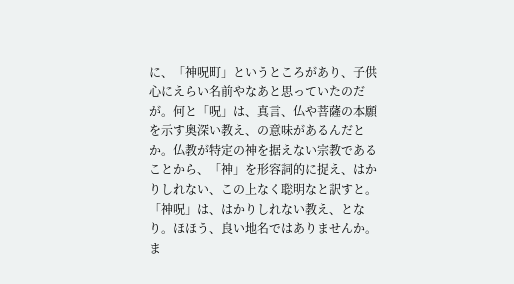に、「神呪町」というところがあり、子供心にえらい名前やなあと思っていたのだが。何と「呪」は、真言、仏や菩薩の本願を示す奥深い教え、の意味があるんだとか。仏教が特定の神を据えない宗教であることから、「神」を形容詞的に捉え、はかりしれない、この上なく聡明なと訳すと。
「神呪」は、はかりしれない教え、となり。ほほう、良い地名ではありませんか。
ま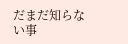だまだ知らない事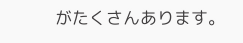がたくさんあります。